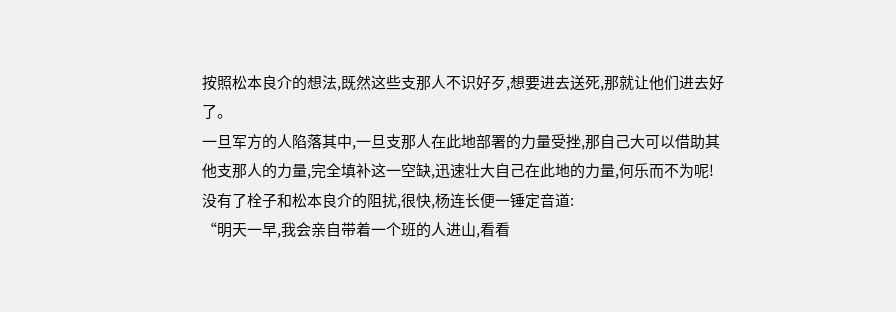按照松本良介的想法,既然这些支那人不识好歹,想要进去送死,那就让他们进去好了。
一旦军方的人陷落其中,一旦支那人在此地部署的力量受挫,那自己大可以借助其他支那人的力量,完全填补这一空缺,迅速壮大自己在此地的力量,何乐而不为呢!
没有了栓子和松本良介的阻扰,很快,杨连长便一锤定音道:
“明天一早,我会亲自带着一个班的人进山,看看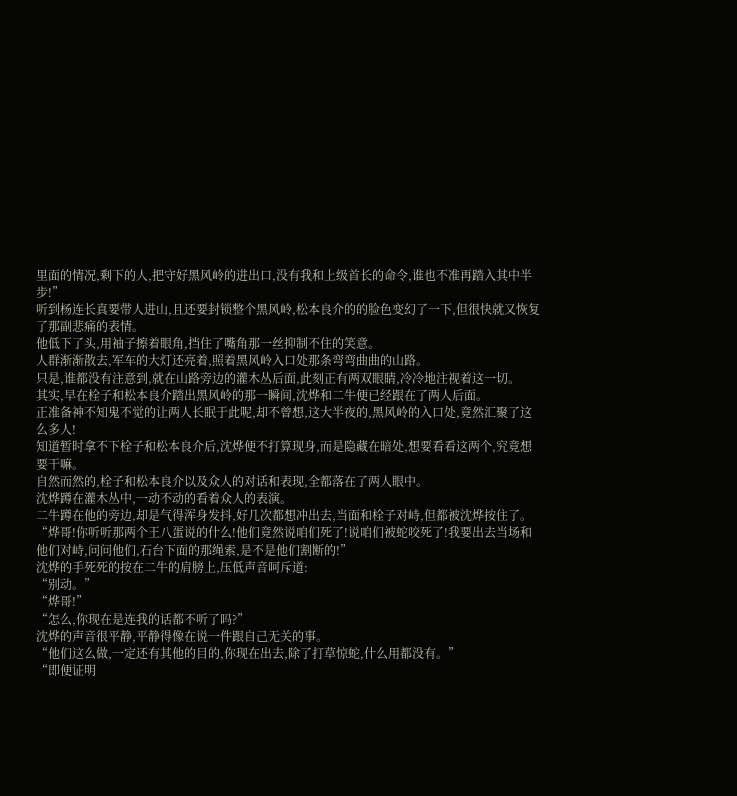里面的情况,剩下的人,把守好黑风岭的进出口,没有我和上级首长的命令,谁也不准再踏入其中半步!”
听到杨连长真要带人进山,且还要封锁整个黑风岭,松本良介的的脸色变幻了一下,但很快就又恢复了那副悲痛的表情。
他低下了头,用袖子擦着眼角,挡住了嘴角那一丝抑制不住的笑意。
人群渐渐散去,军车的大灯还亮着,照着黑风岭入口处那条弯弯曲曲的山路。
只是,谁都没有注意到,就在山路旁边的灌木丛后面,此刻正有两双眼睛,冷冷地注视着这一切。
其实,早在栓子和松本良介踏出黑风岭的那一瞬间,沈烨和二牛便已经跟在了两人后面。
正准备神不知鬼不觉的让两人长眠于此呢,却不曾想,这大半夜的,黑风岭的入口处,竟然汇聚了这么多人!
知道暂时拿不下栓子和松本良介后,沈烨便不打算现身,而是隐藏在暗处,想要看看这两个,究竟想要干嘛。
自然而然的,栓子和松本良介以及众人的对话和表现,全都落在了两人眼中。
沈烨蹲在灌木丛中,一动不动的看着众人的表演。
二牛蹲在他的旁边,却是气得浑身发抖,好几次都想冲出去,当面和栓子对峙,但都被沈烨按住了。
“烨哥!你听听那两个王八蛋说的什么!他们竟然说咱们死了!说咱们被蛇咬死了!我要出去当场和他们对峙,问问他们,石台下面的那绳索,是不是他们割断的!”
沈烨的手死死的按在二牛的肩膀上,压低声音呵斥道:
“别动。”
“烨哥!”
“怎么,你现在是连我的话都不听了吗?”
沈烨的声音很平静,平静得像在说一件跟自己无关的事。
“他们这么做,一定还有其他的目的,你现在出去,除了打草惊蛇,什么用都没有。”
“即便证明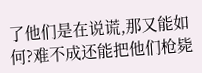了他们是在说谎,那又能如何?难不成还能把他们枪毙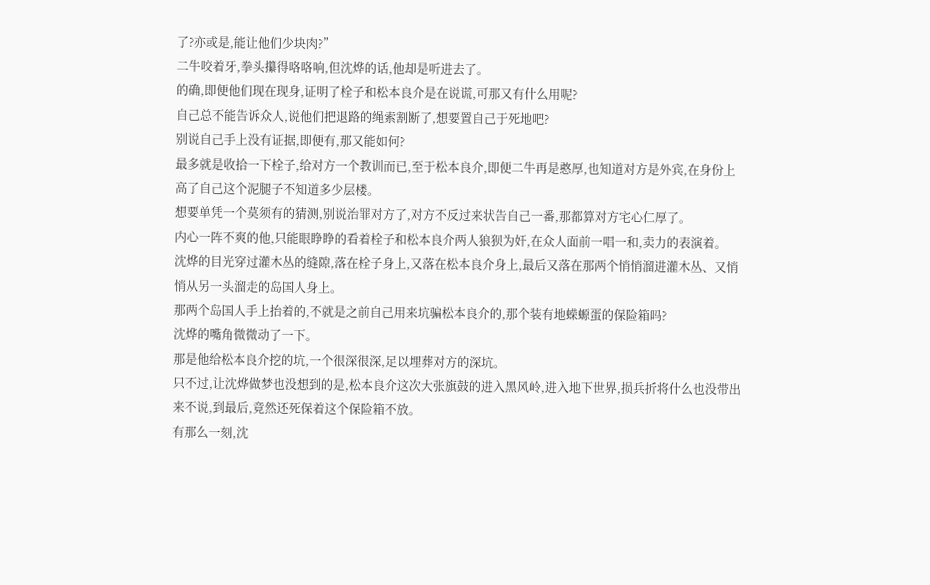了?亦或是,能让他们少块肉?”
二牛咬着牙,拳头攥得咯咯响,但沈烨的话,他却是听进去了。
的确,即便他们现在现身,证明了栓子和松本良介是在说谎,可那又有什么用呢?
自己总不能告诉众人,说他们把退路的绳索割断了,想要置自己于死地吧?
别说自己手上没有证据,即便有,那又能如何?
最多就是收拾一下栓子,给对方一个教训而已,至于松本良介,即便二牛再是憨厚,也知道对方是外宾,在身份上高了自己这个泥腿子不知道多少层楼。
想要单凭一个莫须有的猜测,别说治罪对方了,对方不反过来状告自己一番,那都算对方宅心仁厚了。
内心一阵不爽的他,只能眼睁睁的看着栓子和松本良介两人狼狈为奸,在众人面前一唱一和,卖力的表演着。
沈烨的目光穿过灌木丛的缝隙,落在栓子身上,又落在松本良介身上,最后又落在那两个悄悄溜进灌木丛、又悄悄从另一头溜走的岛国人身上。
那两个岛国人手上抬着的,不就是之前自己用来坑骗松本良介的,那个装有地蝾螈蛋的保险箱吗?
沈烨的嘴角微微动了一下。
那是他给松本良介挖的坑,一个很深很深,足以埋葬对方的深坑。
只不过,让沈烨做梦也没想到的是,松本良介这次大张旗鼓的进入黑风岭,进入地下世界,损兵折将什么也没带出来不说,到最后,竟然还死保着这个保险箱不放。
有那么一刻,沈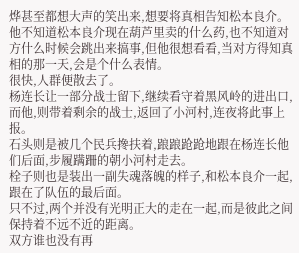烨甚至都想大声的笑出来,想要将真相告知松本良介。
他不知道松本良介现在葫芦里卖的什么药,也不知道对方什么时候会跳出来搞事,但他很想看看,当对方得知真相的那一天,会是个什么表情。
很快,人群便散去了。
杨连长让一部分战士留下,继续看守着黑风岭的进出口,而他,则带着剩余的战士,返回了小河村,连夜将此事上报。
石头则是被几个民兵搀扶着,踉踉跄跄地跟在杨连长他们后面,步履蹒跚的朝小河村走去。
栓子则也是装出一副失魂落魄的样子,和松本良介一起,跟在了队伍的最后面。
只不过,两个并没有光明正大的走在一起,而是彼此之间保持着不远不近的距离。
双方谁也没有再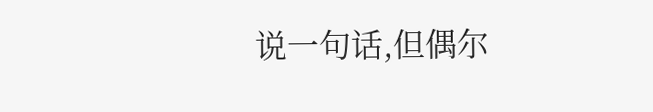说一句话,但偶尔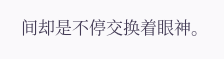间却是不停交换着眼神。